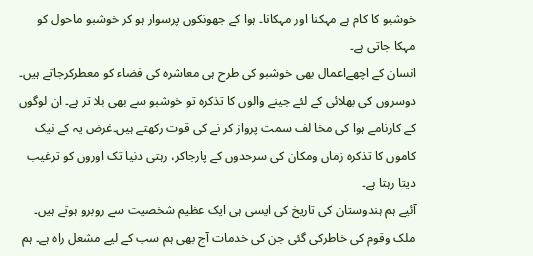خوشبو کا کام ہے مہکنا اور مہکانا۔ ہوا کے جھونکوں پرسوار ہو کر خوشبو ماحول کو مہکا جاتی ہے۔
انسان کے اچھےاعمال بھی خوشبو کی طرح ہی معاشرہ کی فضاء کو معطرکرجاتے ہیں۔ دوسروں کی بھلائی کے لئے جینے والوں کا تذکرہ تو خوشبو سے بھی بلا تر ہے۔ ان لوگوں کے کارنامے ہوا کی مخا لف سمت پرواز کر نے کی قوت رکھتے ہیں۔غرض یہ کے نیک کاموں کا تذکرہ زماں ومکان کی سرحدوں کے پارجاکر، رہتی دنیا تک اوروں کو ترغیب دیتا رہتا ہے۔
آئیے ہم ہندوستان کی تاریخ کی ایسی ہی ایک عظیم شخصیت سے روبرو ہوتے ہیں۔ ملک وقوم کی خاطرکی گئی جن کی خدمات آج بھی ہم سب کے لیے مشعل راہ ہے۔ ہم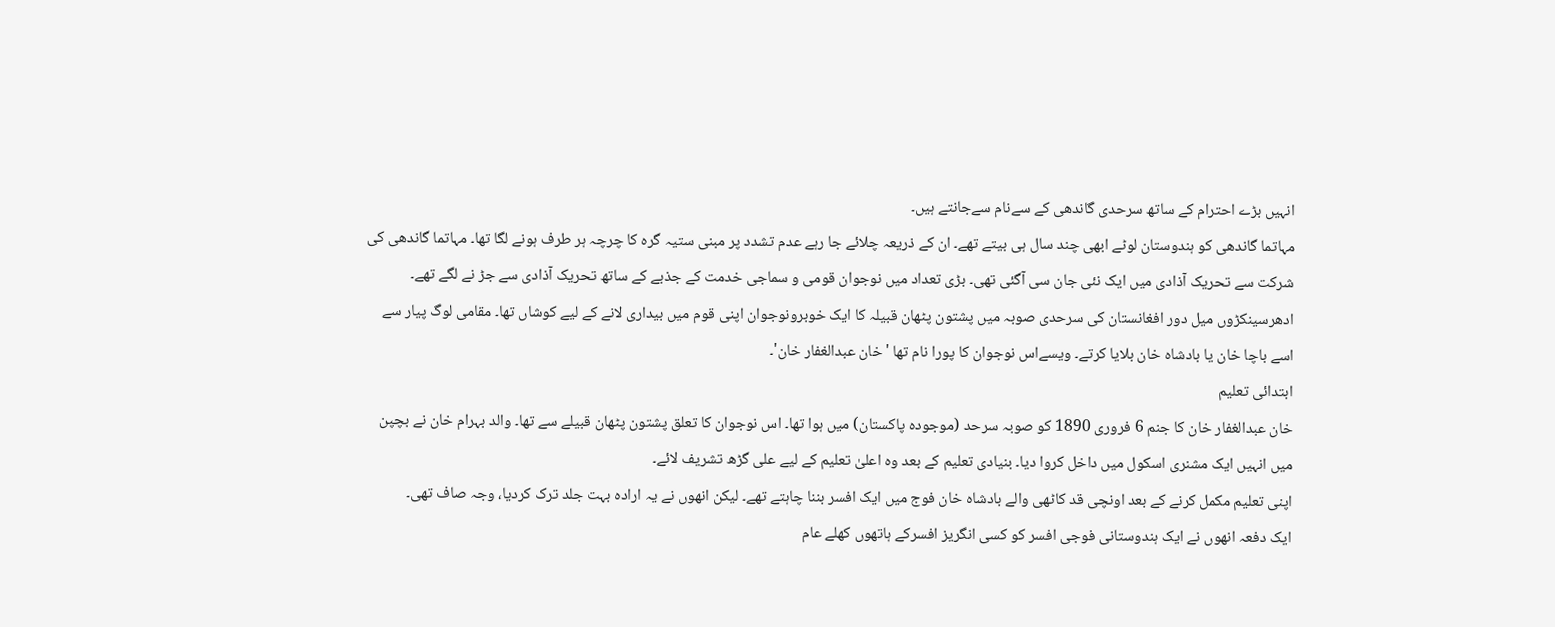انہیں بڑے احترام کے ساتھ سرحدی گاندھی کے سےنام سےجانتے ہیں۔
مہاتما گاندھی کو ہندوستان لوٹے ابھی چند سال ہی بیتے تھے۔ ان کے ذریعہ چلائے جا رہے عدم تشدد پر مبنی ستیہ گرہ کا چرچہ ہر طرف ہونے لگا تھا۔ مہاتما گاندھی کی شرکت سے تحریک آذادی میں ایک نئی جان سی آگئی تھی۔ بڑی تعداد میں نوجوان قومی و سماجی خدمت کے جذبے کے ساتھ تحریک آذادی سے جڑ نے لگے تھے۔
ادھرسینکڑوں میل دور افغانستان کی سرحدی صوبہ میں پشتون پٹھان قبیلہ کا ایک خوبرونوجوان اپنی قوم میں بیداری لانے کے لیے کوشاں تھا۔ مقامی لوگ پیار سے اسے باچا خان یا بادشاہ خان بلایا کرتے۔ ویسےاس نوجوان کا پورا نام تھا 'خان عبدالغفار خان'۔
ابتدائی تعلیم
خان عبدالغفار خان کا جنم 6 فروری 1890 کو صوبہ سرحد (موجودہ پاکستان) میں ہوا تھا۔ اس نوجوان کا تعلق پشتون پٹھان قبیلے سے تھا۔ والد بہرام خان نے بچپن میں انہیں ایک مشنری اسکول میں داخل کروا دیا۔ بنیادی تعلیم کے بعد وہ اعلیٰ تعلیم کے لیے علی گڑھ تشریف لائے۔
اپنی تعلیم مکمل کرنے کے بعد اونچی قد کاٹھی والے بادشاہ خان فوج میں ایک افسر بننا چاہتے تھے۔ لیکن انھوں نے یہ ارادہ بہت جلد ترک کردیا، وجہ صاف تھی۔
ایک دفعہ انھوں نے ایک ہندوستانی فوجی افسر کو کسی انگریز افسرکے ہاتھوں کھلے عام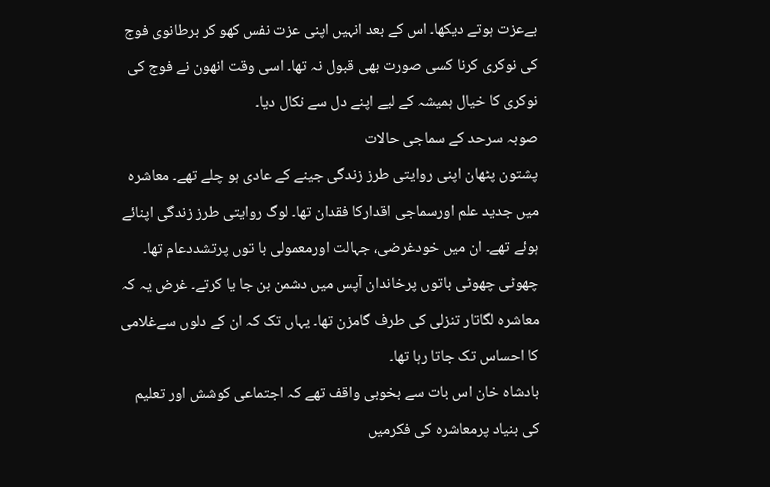بےعزت ہوتے دیکھا۔ اس کے بعد انہیں اپنی عزت نفس کھو کر برطانوی فوج کی نوکری کرنا کسی صورت بھی قبول نہ تھا۔ اسی وقت انھون نے فوج کی نوکری کا خیال ہمیشہ کے لیے اپنے دل سے نکال دیا۔
صوبہ سرحد کے سماجی حالات
پشتون پٹھان اپنی روایتی طرز زندگی جینے کے عادی ہو چلے تھے۔ معاشرہ میں جدید علم اورسماجی اقدارکا فقدان تھا۔ لوگ روایتی طرز زندگی اپنائے ہوئے تھے۔ ان میں خودغرضی، جہالت اورمعمولی با توں پرتشددعام تھا۔ چھوٹی چھوٹی باتوں پرخاندان آپس میں دشمن بن جا یا کرتے۔ غرض یہ کہ معاشرہ لگاتار تنزلی کی طرف گامزن تھا۔ یہاں تک کہ ان کے دلوں سےغلامی کا احساس تک جاتا رہا تھا۔
بادشاہ خان اس بات سے بخوبی واقف تھے کہ اجتماعی کوشش اور تعلیم کی بنیاد پرمعاشره کی فکرمیں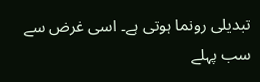تبدیلی رونما ہوتی ہے۔ اسی غرض سے سب پہلے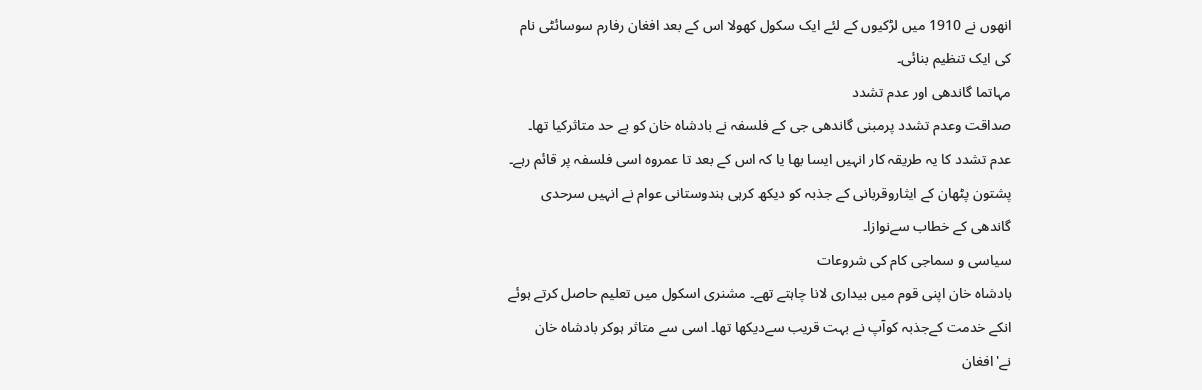انھوں نے 1910 میں لڑکیوں کے لئے ایک سکول کھولا اس کے بعد افغان رفارم سوسائٹی نام کی ایک تنظیم بنائی۔
مہاتما گاندھی اور عدم تشدد
صداقت وعدم تشدد پرمبنی گاندھی جی کے فلسفہ نے بادشاہ خان کو بے حد متاثرکیا تھا۔ عدم تشدد کا یہ طریقہ کار انہیں ایسا بھا یا کہ اس کے بعد تا عمروہ اسی فلسفہ پر قائم رہے۔ پشتون پٹھان کے ایثاروقربانی کے جذبہ کو دیکھ کرہی ہندوستانی عوام نے انہیں سرحدی گاندھی کے خطاب سےنوازا۔
سیاسی و سماجی کام کی شروعات
بادشاہ خان اپنی قوم میں بیداری لانا چاہتے تھے۔ مشنری اسکول میں تعلیم حاصل کرتے ہوئے انکے خدمت کےجذبہ کوآپ نے بہت قریب سےدیکھا تھا۔ اسی سے متاثر ہوکر بادشاہ خان نے'افغان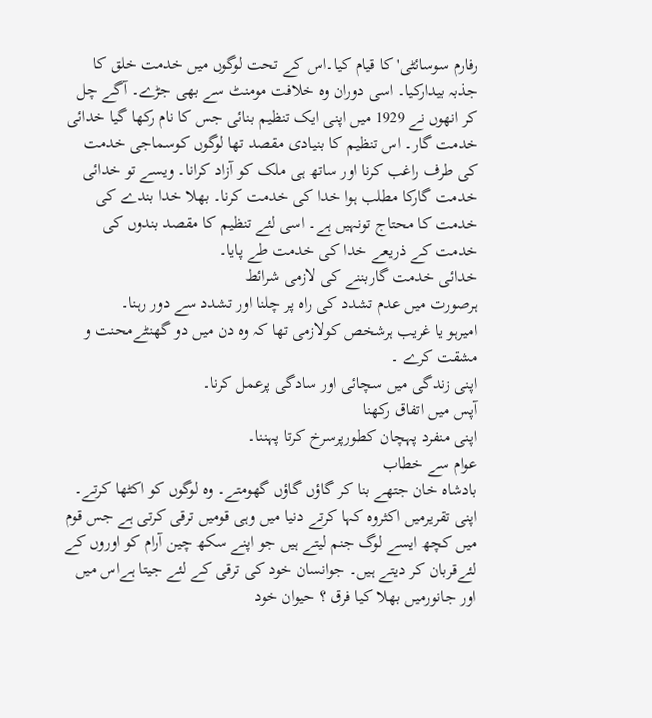رفارم سوسائٹی' کا قیام کیا۔اس کے تحت لوگوں میں خدمت خلق کا جذبہ بیدارکیا۔ اسی دوران وہ خلافت مومنٹ سے بھی جڑے۔ آگے چل کر انھوں نے 1929 میں اپنی ایک تنظیم بنائی جس کا نام رکھا گیا خدائی خدمت گار۔ اس تنظیم کا بنیادی مقصد تھا لوگوں کوسماجی خدمت کی طرف راغب کرنا اور ساتھ ہی ملک کو آزاد کرانا۔ ویسے تو خدائی خدمت گارکا مطلب ہوا خدا کی خدمت کرنا۔ بھلا خدا بندے کی خدمت کا محتاج تونہیں ہے۔ اسی لئے تنظیم کا مقصد بندوں کی خدمت کے ذریعے خدا کی خدمت طے پایا۔
خدائی خدمت گاربننے کی لازمی شرائط
ہرصورت میں عدم تشدد کی راہ پر چلنا اور تشدد سے دور رہنا۔
امیرہو یا غریب ہرشخص کولازمی تھا کہ وہ دن میں دو گھنٹےمحنت و مشقت کرے ۔
اپنی زندگی میں سچائی اور سادگی پرعمل کرنا۔
آپس میں اتفاق رکھنا
اپنی منفرد پہچان کطورپرسرخ کرتا پہننا۔
عوام سے خطاب
بادشاہ خان جتھے بنا کر گاؤں گاؤں گھومتے۔ وہ لوگوں کو اکٹھا کرتے۔ اپنی تقریرمیں اکثروہ کہا کرتے دنیا میں وہی قومیں ترقی کرتی ہے جس قوم میں کچھ ایسے لوگ جنم لیتے ہیں جو اپنے سکھ چین آرام کو اوروں کے لئےقربان کر دیتے ہیں۔ جوانسان خود کی ترقی کے لئے جیتا ہےاس میں اور جانورمیں بھلا کیا فرق ؟ حیوان خود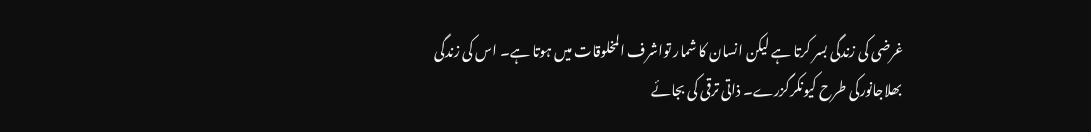غرضی کی زندگی بسر کرتا ہے لیکن انسان کا شمار تواشرف المخلوقات میں ہوتا ہے۔ اس کی زندگی بھلاجانورکی طرح کیونکرگزرے۔ ذاتی ترقی کی بجائے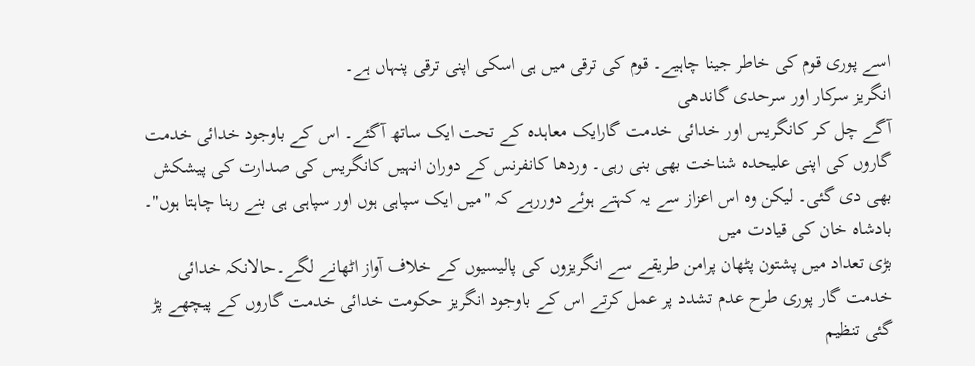اسے پوری قوم کی خاطر جینا چاہیے۔ قوم کی ترقی میں ہی اسکی اپنی ترقی پنہاں ہے۔
انگریز سرکار اور سرحدی گاندھی
آگے چل کر کانگریس اور خدائی خدمت گارایک معاہدہ کے تحت ایک ساتھ آگئے۔ اس کے باوجود خدائی خدمت گاروں کی اپنی علیحدہ شناخت بھی بنی رہی۔ وردھا کانفرنس کے دوران انہیں کانگریس کی صدارت کی پیشکش بھی دی گئی۔ لیکن وہ اس اعزاز سے یہ کہتے ہوئے دوررہے کہ "میں ایک سپاہی ہوں اور سپاہی ہی بنے رہنا چاہتا ہوں"۔
بادشاہ خان کی قیادت میں
بڑی تعداد میں پشتون پٹھان پرامن طریقے سے انگریزوں کی پالیسیوں کے خلاف آواز اٹھانے لگے۔حالانکہ خدائی خدمت گار پوری طرح عدم تشدد پر عمل کرتے اس کے باوجود انگریز حکومت خدائی خدمت گاروں کے پیچھے پڑ گئی تنظیم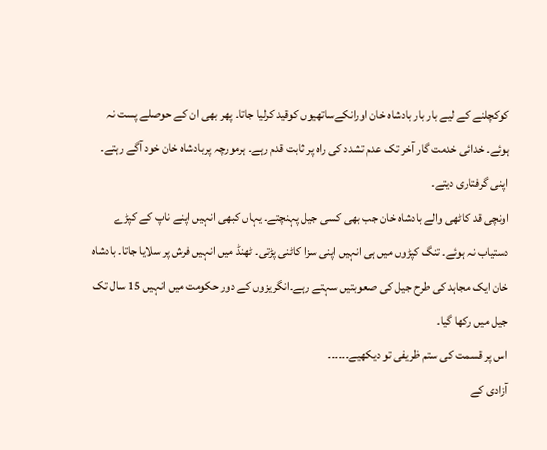کوکچلنے کے لیے بار بار بادشاہ خان اورانکےساتھیوں کوقید کرلیا جاتا۔ پھر بھی ان کے حوصلے پست نہ ہوئے۔ خدائی خدمت گار آخر تک عدم تشدد کی راہ پر ثابت قدم رہے۔ ہرمورچہ پربادشاہ خان خود آگے رہتے۔ اپنی گرفتاری دیتے۔
اونچی قد کاٹھی والے بادشاہ خان جب بھی کسی جیل پہنچتے۔ یہاں کبھی انہیں اپنے ناپ کے کپڑے دستیاب نہ ہوئے۔ تنگ کپڑوں میں ہی انہیں اپنی سزا کاٹنی پڑتی۔ ٹھنڈ میں انہیں فرش پر سلایا جاتا۔ بادشاہ خان ایک مجاہد کی طرح جیل کی صعوبتیں سہتے رہے۔انگریزوں کے دور حکومت میں انہیں 15 سال تک جیل میں رکھا گیا۔
اس پر قسمت کی ستم ظریفی تو دیکھیے۔۔۔۔۔۔
آزادی کے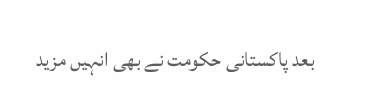بعد پاکستانی حکومت نے بھی انہیں مزید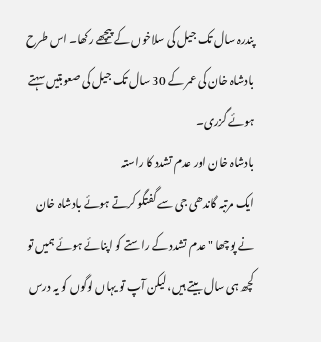پندرہ سال تک جیل کی سلاخوں کے پیچھے رکھا۔ اس طرح بادشاہ خان کی عمر کے 30 سال تک جیل کی صعوبتیں سہتے ہوئے گزری۔
بادشاہ خان اور عدم تشدد کا راستہ
ایک مرتبہ گاندھی جی سے گفتگو کرتے ہوئے بادشاہ خان نے پوچھا "عدم تشدد کے راستے کو اپنائے ہوئے ہمیں تو کچھ ہی سال بیتے ہیں، لیکن آپ تو یہاں لوگوں کو یہ درس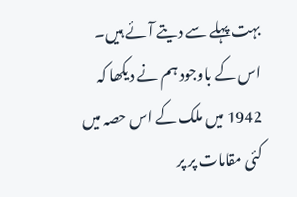بہت پہلے سے دیتے آئے ہیں۔ اس کے باوجود ہم نے دیکھا کہ 1942 میں ملک کے اس حصہ میں کئی مقامات پر پر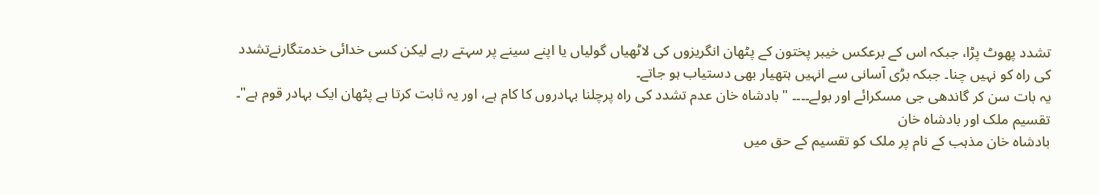تشدد پھوٹ پڑا، جبکہ اس کے برعکس خیبر پختون کے پٹھان انگریزوں کی لاٹھیاں گولیاں یا اپنے سینے پر سہتے رہے لیکن کسی خدائی خدمتگارنےتشدد کی راہ کو نہیں چنا۔ جبکہ بڑی آسانی سے انہیں ہتھیار بھی دستیاب ہو جاتے۔
یہ بات سن کر گاندھی جی مسکرائے اور بولے۔۔۔۔ " بادشاہ خان عدم تشدد کی راہ پرچلنا بہادروں کا کام ہے، اور یہ ثابت کرتا ہے پٹھان ایک بہادر قوم ہے"۔
تقسیم ملک اور بادشاہ خان
بادشاہ خان مذہب کے نام پر ملک کو تقسیم کے حق میں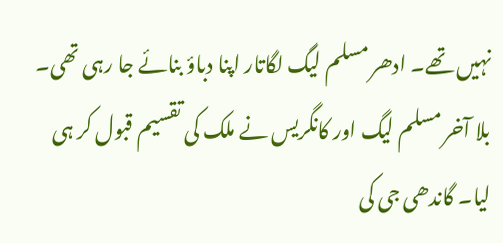نہیں تھے۔ ادھر مسلم لیگ لگاتار اپنا دباؤ بنائے جا رہی تھی۔ بلا آخر مسلم لیگ اور کانگریس نے ملک کی تقسیم قبول کر ہی لیا۔ گاندھی جی کی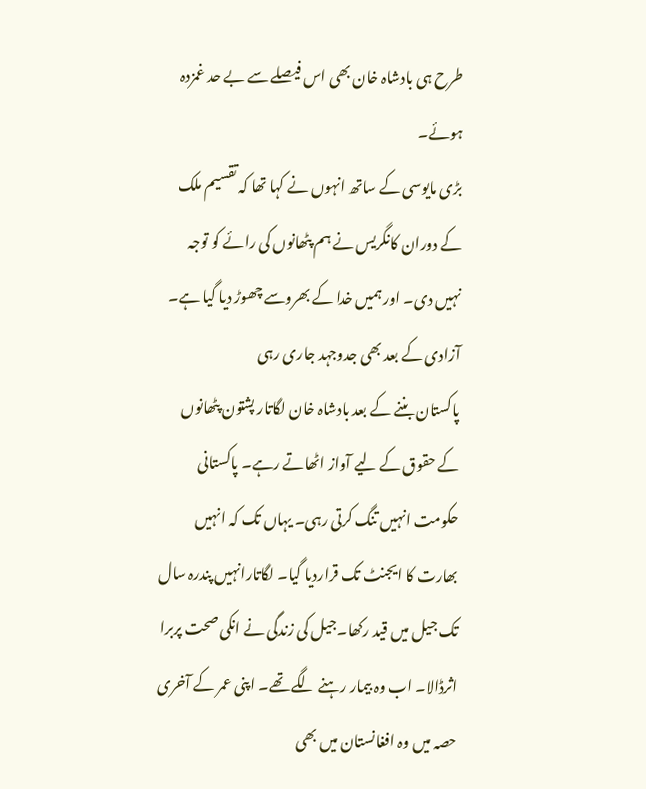طرح ہی بادشاہ خان بھی اس فیصلے سے بے حد غمزدہ ہوئے۔
بڑی مایوسی کے ساتھ انہوں نے کہا تھا کہ تقسیم ملک کے دوران کانگریس نے ہم پٹھانوں کی رائے کو توجہ نہیں دی۔ اور ہمیں خدا کے بھروسے چھوڑ دیا گیا ہے۔
آزادی کے بعد بھی جدوجہد جاری رہی
پاکستان بننے کے بعد بادشاہ خان لگاتار پشتون پٹھانوں کے حقوق کے لیے آواز اٹھاتے رہے۔ پاکستانی حکومت انہیں تنگ کرتی رہی۔ یہاں تک کہ انہیں بھارت کا ایجنٹ تک قراردیا گیا۔ لگاتارانہیں پندرہ سال تک جیل میں قید رکھا۔جیل کی زندگی نے انکی صحت پربرا اثرڈالا۔ اب وہ بیمار رہنے لگے تھے۔ اپنی عمر کے آخری حصہ میں وہ افغانستان میں بھی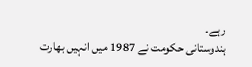رہے۔
ہندوستانی حکومت نے 1987 میں انہیں بھارت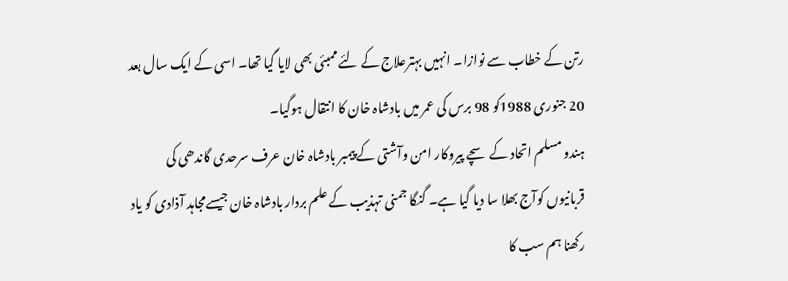رتن کے خطاب سے نوازا۔ انہیں بہترعلاج کے لئے ممبئی بھی لایا گیا تھا۔ اسی کے ایک سال بعد 20 جنوری 1988کو 98 برس کی عمر میں بادشاہ خان کا انتقال ہوگیا۔
ہندو مسلم اتحاد کے سچے پیروکار امن وآشتی کے پیمبر بادشاہ خان عرف سرحدی گاندھی کی قربانیوں کوآج بھلا سا دیا گیا ہے۔ گنگا جمنی تہذیب کے علم بردار بادشاہ خان جیسےمجاہد آذادی کو یاد رکھنا ہم سب کا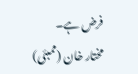فرض ہے۔
مختار خان (ممبئی)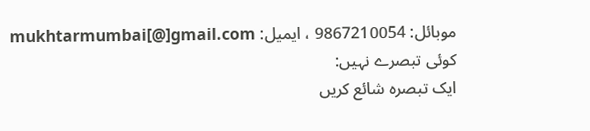موبائل: 9867210054 ، ایمیل: mukhtarmumbai[@]gmail.com
کوئی تبصرے نہیں:
ایک تبصرہ شائع کریں